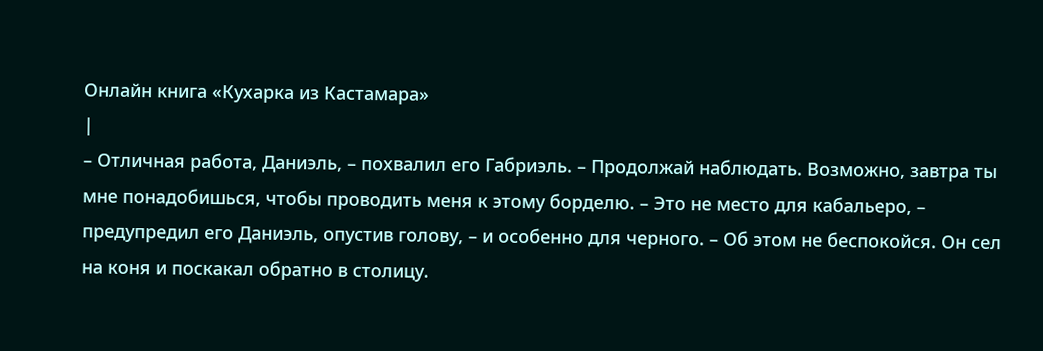Онлайн книга «Кухарка из Кастамара»
|
– Отличная работа, Даниэль, – похвалил его Габриэль. – Продолжай наблюдать. Возможно, завтра ты мне понадобишься, чтобы проводить меня к этому борделю. – Это не место для кабальеро, – предупредил его Даниэль, опустив голову, – и особенно для черного. – Об этом не беспокойся. Он сел на коня и поскакал обратно в столицу.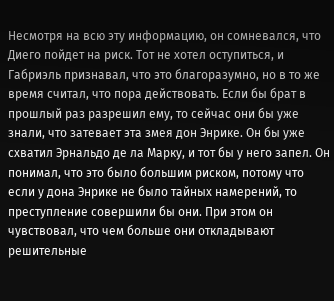Несмотря на всю эту информацию, он сомневался, что Диего пойдет на риск. Тот не хотел оступиться, и Габриэль признавал, что это благоразумно, но в то же время считал, что пора действовать. Если бы брат в прошлый раз разрешил ему, то сейчас они бы уже знали, что затевает эта змея дон Энрике. Он бы уже схватил Эрнальдо де ла Марку, и тот бы у него запел. Он понимал, что это было большим риском, потому что если у дона Энрике не было тайных намерений, то преступление совершили бы они. При этом он чувствовал, что чем больше они откладывают решительные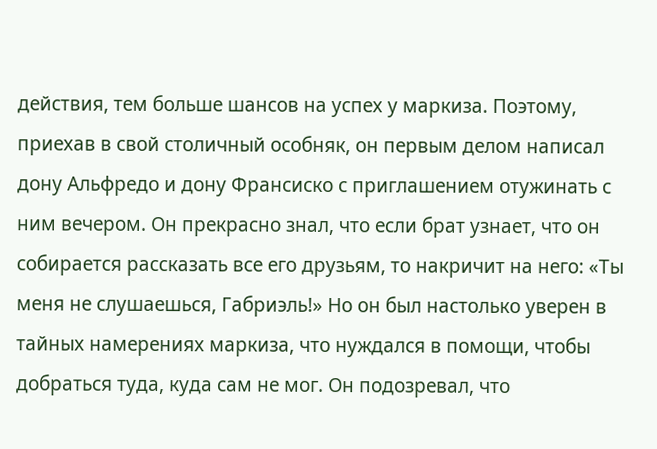действия, тем больше шансов на успех у маркиза. Поэтому, приехав в свой столичный особняк, он первым делом написал дону Альфредо и дону Франсиско с приглашением отужинать с ним вечером. Он прекрасно знал, что если брат узнает, что он собирается рассказать все его друзьям, то накричит на него: «Ты меня не слушаешься, Габриэль!» Но он был настолько уверен в тайных намерениях маркиза, что нуждался в помощи, чтобы добраться туда, куда сам не мог. Он подозревал, что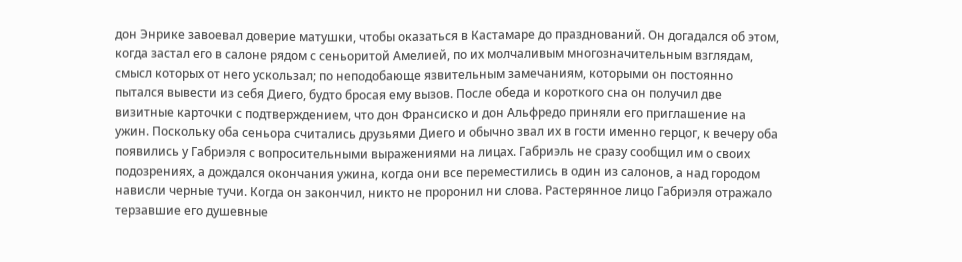дон Энрике завоевал доверие матушки, чтобы оказаться в Кастамаре до празднований. Он догадался об этом, когда застал его в салоне рядом с сеньоритой Амелией, по их молчаливым многозначительным взглядам, смысл которых от него ускользал; по неподобающе язвительным замечаниям, которыми он постоянно пытался вывести из себя Диего, будто бросая ему вызов. После обеда и короткого сна он получил две визитные карточки с подтверждением, что дон Франсиско и дон Альфредо приняли его приглашение на ужин. Поскольку оба сеньора считались друзьями Диего и обычно звал их в гости именно герцог, к вечеру оба появились у Габриэля с вопросительными выражениями на лицах. Габриэль не сразу сообщил им о своих подозрениях, а дождался окончания ужина, когда они все переместились в один из салонов, а над городом нависли черные тучи. Когда он закончил, никто не проронил ни слова. Растерянное лицо Габриэля отражало терзавшие его душевные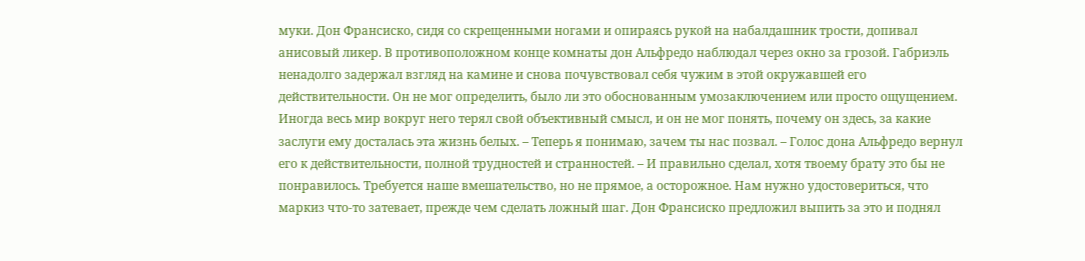муки. Дон Франсиско, сидя со скрещенными ногами и опираясь рукой на набалдашник трости, допивал анисовый ликер. В противоположном конце комнаты дон Альфредо наблюдал через окно за грозой. Габриэль ненадолго задержал взгляд на камине и снова почувствовал себя чужим в этой окружавшей его действительности. Он не мог определить, было ли это обоснованным умозаключением или просто ощущением. Иногда весь мир вокруг него терял свой объективный смысл, и он не мог понять, почему он здесь, за какие заслуги ему досталась эта жизнь белых. – Теперь я понимаю, зачем ты нас позвал. – Голос дона Альфредо вернул его к действительности, полной трудностей и странностей. – И правильно сделал, хотя твоему брату это бы не понравилось. Требуется наше вмешательство, но не прямое, а осторожное. Нам нужно удостовериться, что маркиз что-то затевает, прежде чем сделать ложный шаг. Дон Франсиско предложил выпить за это и поднял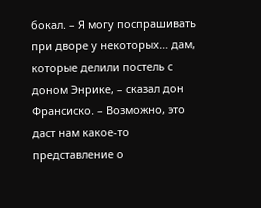бокал. – Я могу поспрашивать при дворе у некоторых… дам, которые делили постель с доном Энрике, – сказал дон Франсиско. – Возможно, это даст нам какое-то представление о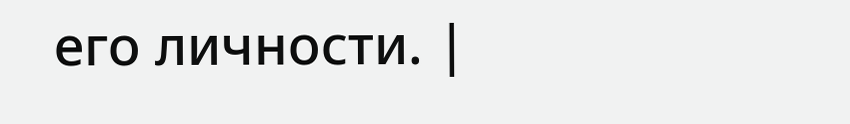его личности. |